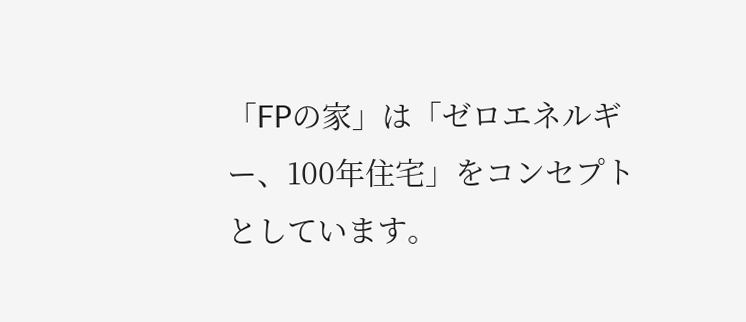「FPの家」は「ゼロエネルギー、100年住宅」をコンセプトとしています。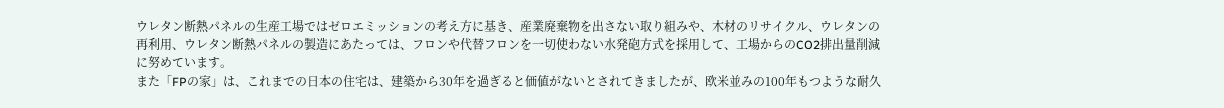ウレタン断熱パネルの生産工場ではゼロエミッションの考え方に基き、産業廃棄物を出さない取り組みや、木材のリサイクル、ウレタンの再利用、ウレタン断熱パネルの製造にあたっては、フロンや代替フロンを一切使わない水発砲方式を採用して、工場からのCO2排出量削減に努めています。
また「FPの家」は、これまでの日本の住宅は、建築から30年を過ぎると価値がないとされてきましたが、欧米並みの100年もつような耐久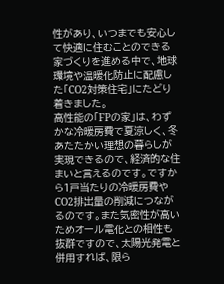性があり、いつまでも安心して快適に住むことのできる家づくりを進める中で、地球環境や温暖化防止に配慮した「CO2対策住宅」にたどり着きました。
高性能の「FPの家」は、わずかな冷暖房費で夏涼しく、冬あたたかい理想の暮らしが実現できるので、経済的な住まいと言えるのです。ですから1戸当たりの冷暖房費やCO2排出量の削減につながるのです。また気密性が高いためオール電化との相性も抜群ですので、太陽光発電と併用すれば、限ら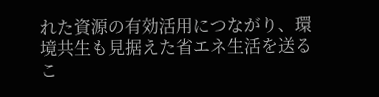れた資源の有効活用につながり、環境共生も見据えた省エネ生活を送るこ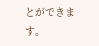とができます。